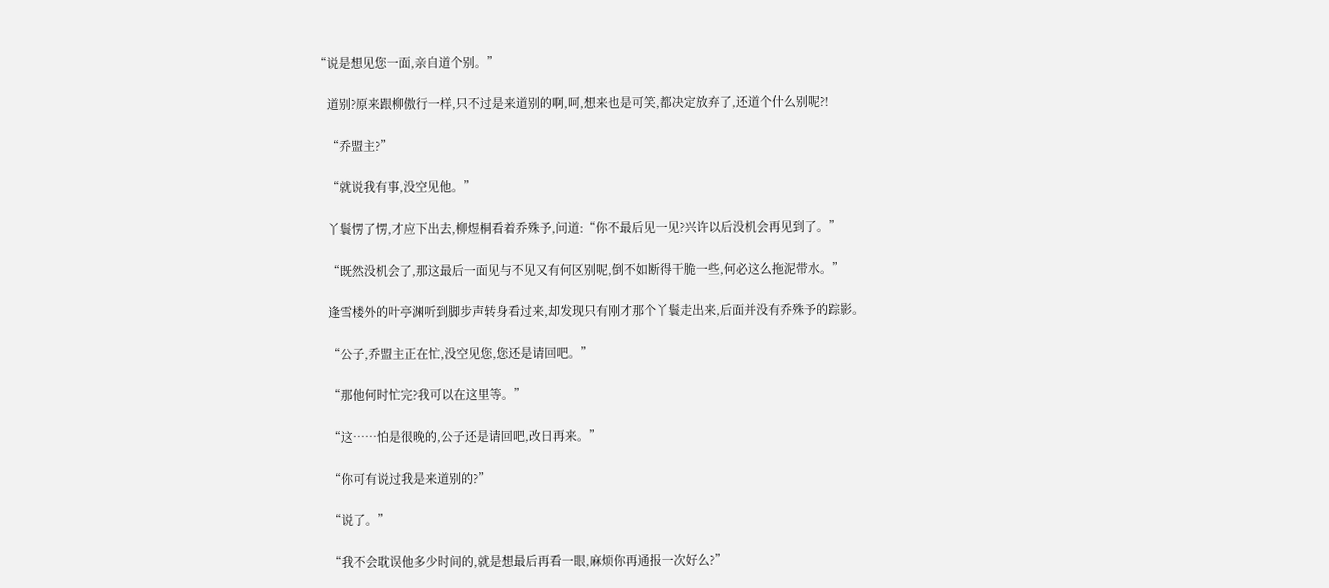“说是想见您一面,亲自道个别。”

    道别?原来跟柳傲行一样,只不过是来道别的啊,呵,想来也是可笑,都决定放弃了,还道个什么别呢?!

    “乔盟主?”

    “就说我有事,没空见他。”

    丫鬟愣了愣,才应下出去,柳煜桐看着乔殊予,问道:“你不最后见一见?兴许以后没机会再见到了。”

    “既然没机会了,那这最后一面见与不见又有何区别呢,倒不如断得干脆一些,何必这么拖泥带水。”

    逢雪楼外的叶亭渊听到脚步声转身看过来,却发现只有刚才那个丫鬟走出来,后面并没有乔殊予的踪影。

    “公子,乔盟主正在忙,没空见您,您还是请回吧。”

    “那他何时忙完?我可以在这里等。”

    “这……怕是很晚的,公子还是请回吧,改日再来。”

    “你可有说过我是来道别的?”

    “说了。”

    “我不会耽误他多少时间的,就是想最后再看一眼,麻烦你再通报一次好么?”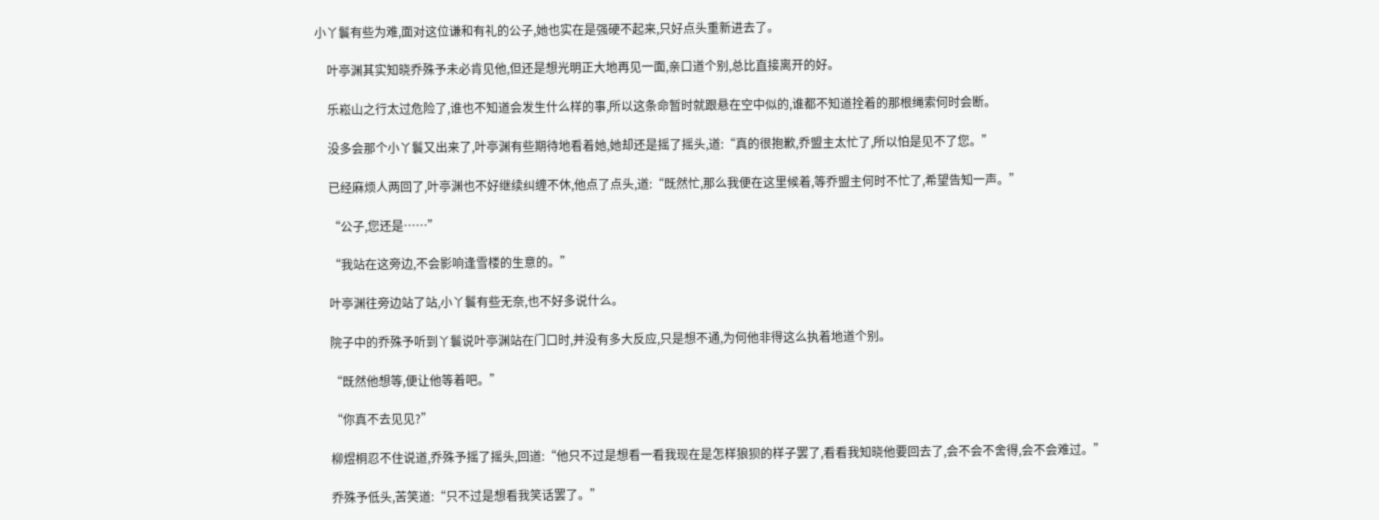小丫鬟有些为难,面对这位谦和有礼的公子,她也实在是强硬不起来,只好点头重新进去了。

    叶亭渊其实知晓乔殊予未必肯见他,但还是想光明正大地再见一面,亲口道个别,总比直接离开的好。

    乐崧山之行太过危险了,谁也不知道会发生什么样的事,所以这条命暂时就跟悬在空中似的,谁都不知道拴着的那根绳索何时会断。

    没多会那个小丫鬟又出来了,叶亭渊有些期待地看着她,她却还是摇了摇头,道:“真的很抱歉,乔盟主太忙了,所以怕是见不了您。”

    已经麻烦人两回了,叶亭渊也不好继续纠缠不休,他点了点头,道:“既然忙,那么我便在这里候着,等乔盟主何时不忙了,希望告知一声。”

    “公子,您还是……”

    “我站在这旁边,不会影响逢雪楼的生意的。”

    叶亭渊往旁边站了站,小丫鬟有些无奈,也不好多说什么。

    院子中的乔殊予听到丫鬟说叶亭渊站在门口时,并没有多大反应,只是想不通,为何他非得这么执着地道个别。

    “既然他想等,便让他等着吧。”

    “你真不去见见?”

    柳煜桐忍不住说道,乔殊予摇了摇头,回道:“他只不过是想看一看我现在是怎样狼狈的样子罢了,看看我知晓他要回去了,会不会不舍得,会不会难过。”

    乔殊予低头,苦笑道:“只不过是想看我笑话罢了。”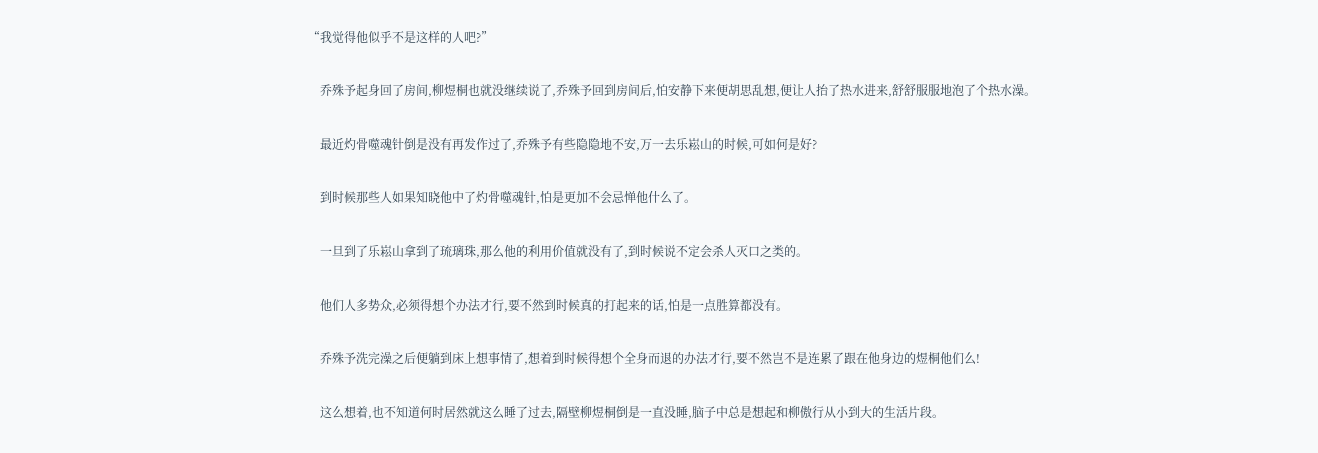“我觉得他似乎不是这样的人吧?”

    乔殊予起身回了房间,柳煜桐也就没继续说了,乔殊予回到房间后,怕安静下来便胡思乱想,便让人抬了热水进来,舒舒服服地泡了个热水澡。

    最近灼骨噬魂针倒是没有再发作过了,乔殊予有些隐隐地不安,万一去乐崧山的时候,可如何是好?

    到时候那些人如果知晓他中了灼骨噬魂针,怕是更加不会忌惮他什么了。

    一旦到了乐崧山拿到了琉璃珠,那么他的利用价值就没有了,到时候说不定会杀人灭口之类的。

    他们人多势众,必须得想个办法才行,要不然到时候真的打起来的话,怕是一点胜算都没有。

    乔殊予洗完澡之后便躺到床上想事情了,想着到时候得想个全身而退的办法才行,要不然岂不是连累了跟在他身边的煜桐他们么!

    这么想着,也不知道何时居然就这么睡了过去,隔壁柳煜桐倒是一直没睡,脑子中总是想起和柳傲行从小到大的生活片段。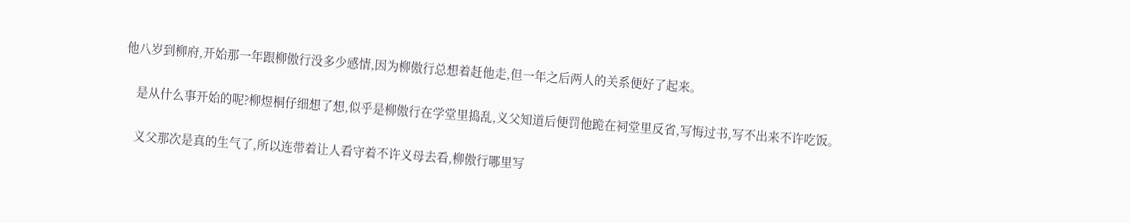他八岁到柳府,开始那一年跟柳傲行没多少感情,因为柳傲行总想着赶他走,但一年之后两人的关系便好了起来。

    是从什么事开始的呢?柳煜桐仔细想了想,似乎是柳傲行在学堂里捣乱,义父知道后便罚他跪在祠堂里反省,写悔过书,写不出来不许吃饭。

    义父那次是真的生气了,所以连带着让人看守着不许义母去看,柳傲行哪里写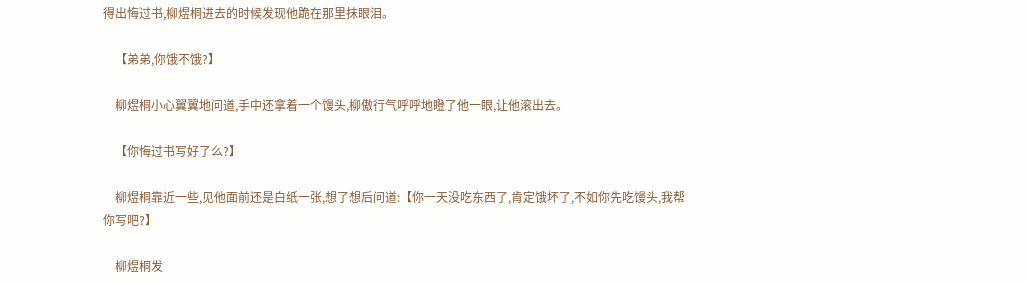得出悔过书,柳煜桐进去的时候发现他跪在那里抹眼泪。

    【弟弟,你饿不饿?】

    柳煜桐小心翼翼地问道,手中还拿着一个馒头,柳傲行气呼呼地瞪了他一眼,让他滚出去。

    【你悔过书写好了么?】

    柳煜桐靠近一些,见他面前还是白纸一张,想了想后问道:【你一天没吃东西了,肯定饿坏了,不如你先吃馒头,我帮你写吧?】

    柳煜桐发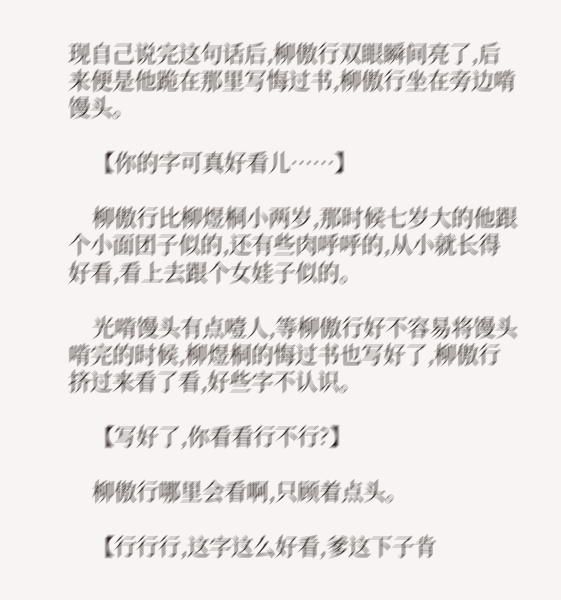现自己说完这句话后,柳傲行双眼瞬间亮了,后来便是他跪在那里写悔过书,柳傲行坐在旁边啃馒头。

    【你的字可真好看儿……】

    柳傲行比柳煜桐小两岁,那时候七岁大的他跟个小面团子似的,还有些肉呼呼的,从小就长得好看,看上去跟个女娃子似的。

    光啃馒头有点噎人,等柳傲行好不容易将馒头啃完的时候,柳煜桐的悔过书也写好了,柳傲行挤过来看了看,好些字不认识。

    【写好了,你看看行不行?】

    柳傲行哪里会看啊,只顾着点头。

    【行行行,这字这么好看,爹这下子肯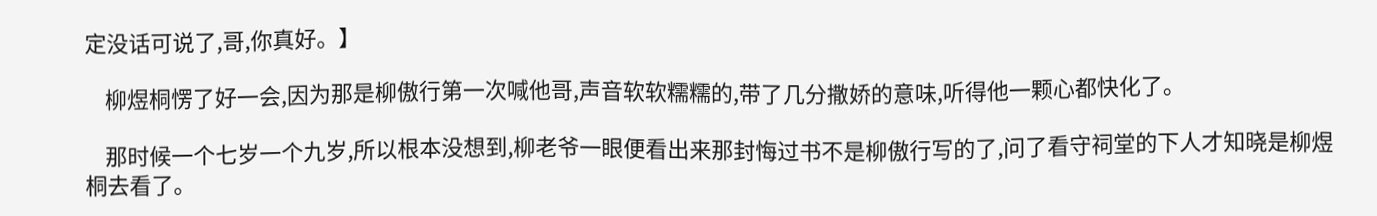定没话可说了,哥,你真好。】

    柳煜桐愣了好一会,因为那是柳傲行第一次喊他哥,声音软软糯糯的,带了几分撒娇的意味,听得他一颗心都快化了。

    那时候一个七岁一个九岁,所以根本没想到,柳老爷一眼便看出来那封悔过书不是柳傲行写的了,问了看守祠堂的下人才知晓是柳煜桐去看了。